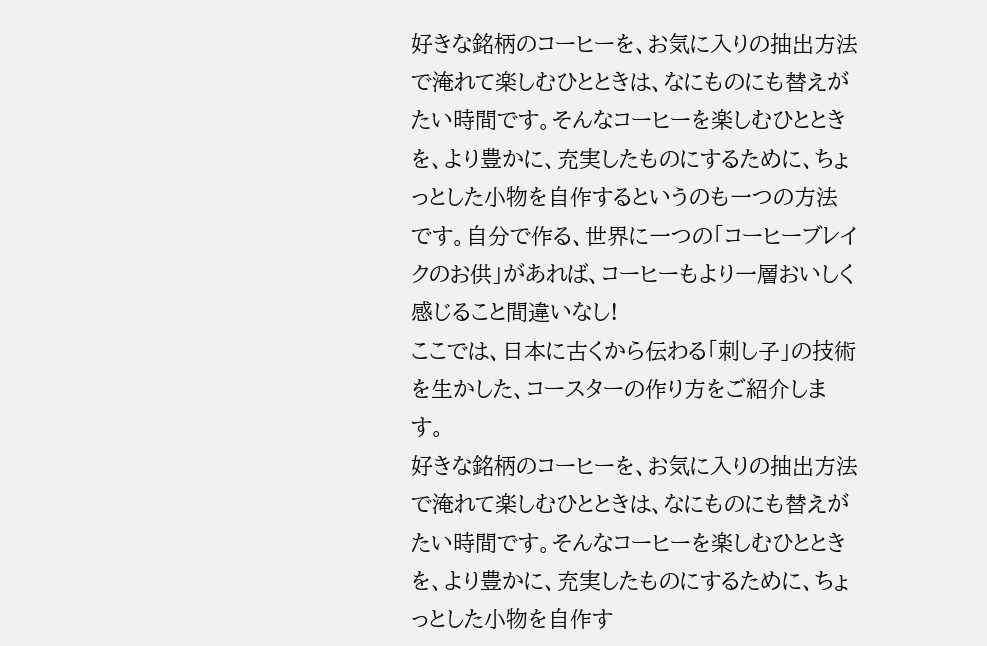好きな銘柄のコーヒーを、お気に入りの抽出方法で淹れて楽しむひとときは、なにものにも替えがたい時間です。そんなコーヒーを楽しむひとときを、より豊かに、充実したものにするために、ちょっとした小物を自作するというのも一つの方法です。自分で作る、世界に一つの「コーヒーブレイクのお供」があれば、コーヒーもより一層おいしく感じること間違いなし!
ここでは、日本に古くから伝わる「刺し子」の技術を生かした、コースターの作り方をご紹介します。
好きな銘柄のコーヒーを、お気に入りの抽出方法で淹れて楽しむひとときは、なにものにも替えがたい時間です。そんなコーヒーを楽しむひとときを、より豊かに、充実したものにするために、ちょっとした小物を自作す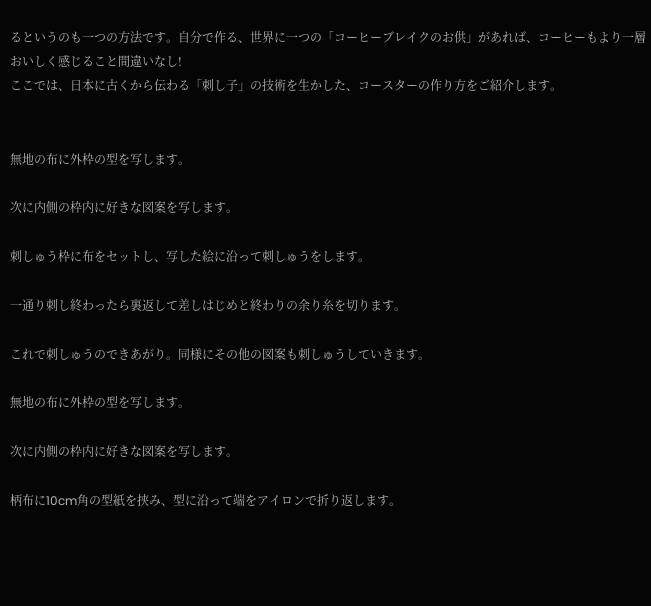るというのも一つの方法です。自分で作る、世界に一つの「コーヒーブレイクのお供」があれば、コーヒーもより一層おいしく感じること間違いなし!
ここでは、日本に古くから伝わる「刺し子」の技術を生かした、コースターの作り方をご紹介します。


無地の布に外枠の型を写します。

次に内側の枠内に好きな図案を写します。

刺しゅう枠に布をセットし、写した絵に沿って刺しゅうをします。

一通り刺し終わったら裏返して差しはじめと終わりの余り糸を切ります。

これで刺しゅうのできあがり。同様にその他の図案も刺しゅうしていきます。

無地の布に外枠の型を写します。

次に内側の枠内に好きな図案を写します。

柄布に10cm角の型紙を挟み、型に沿って端をアイロンで折り返します。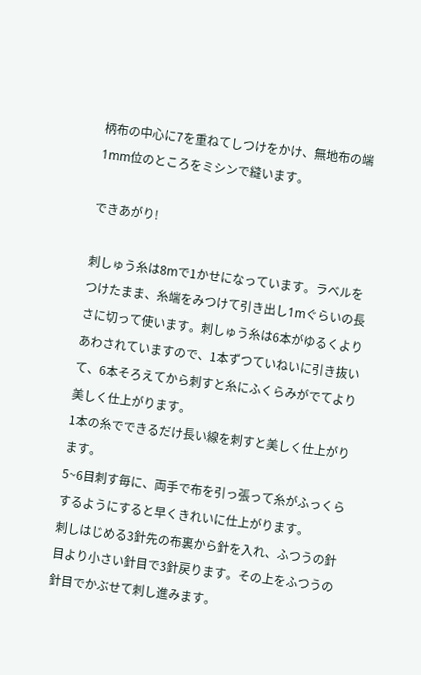柄布の中心に7を重ねてしつけをかけ、無地布の端1mm位のところをミシンで縫います。

できあがり!

刺しゅう糸は8mで1かせになっています。ラベルをつけたまま、糸端をみつけて引き出し1mぐらいの長さに切って使います。刺しゅう糸は6本がゆるくよりあわされていますので、1本ずつていねいに引き抜いて、6本そろえてから刺すと糸にふくらみがでてより美しく仕上がります。
1本の糸でできるだけ長い線を刺すと美しく仕上がります。
5~6目刺す毎に、両手で布を引っ張って糸がふっくらするようにすると早くきれいに仕上がります。
刺しはじめる3針先の布裏から針を入れ、ふつうの針目より小さい針目で3針戻ります。その上をふつうの針目でかぶせて刺し進みます。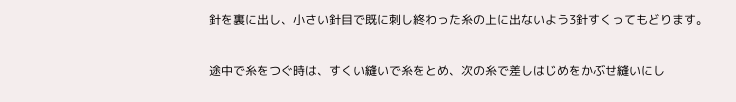針を裏に出し、小さい針目で既に刺し終わった糸の上に出ないよう3針すくってもどります。

途中で糸をつぐ時は、すくい縫いで糸をとめ、次の糸で差しはじめをかぶせ縫いにし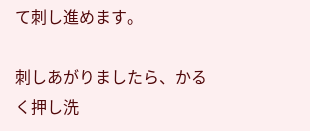て刺し進めます。

刺しあがりましたら、かるく押し洗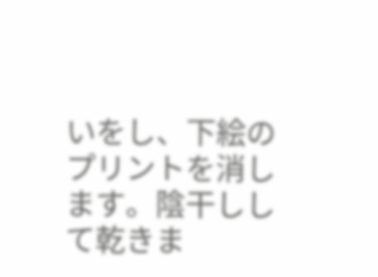いをし、下絵のプリントを消します。陰干しして乾きま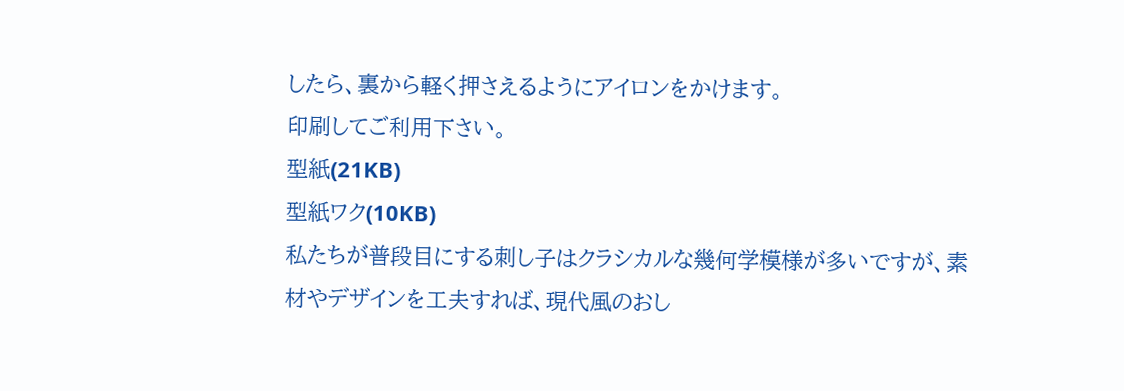したら、裏から軽く押さえるようにアイロンをかけます。
印刷してご利用下さい。
型紙(21KB)
型紙ワク(10KB)
私たちが普段目にする刺し子はクラシカルな幾何学模様が多いですが、素材やデザインを工夫すれば、現代風のおし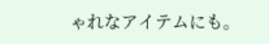ゃれなアイテムにも。